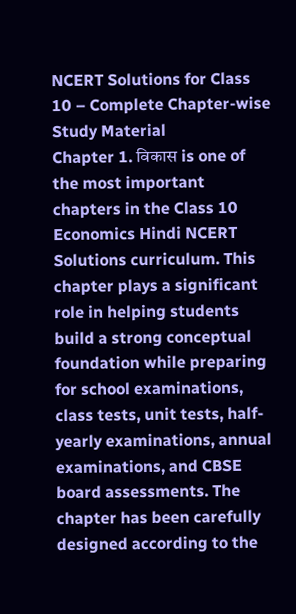NCERT Solutions for Class 10 – Complete Chapter-wise Study Material
Chapter 1. विकास is one of the most important chapters in the Class 10 Economics Hindi NCERT Solutions curriculum. This chapter plays a significant role in helping students build a strong conceptual foundation while preparing for school examinations, class tests, unit tests, half-yearly examinations, annual examinations, and CBSE board assessments. The chapter has been carefully designed according to the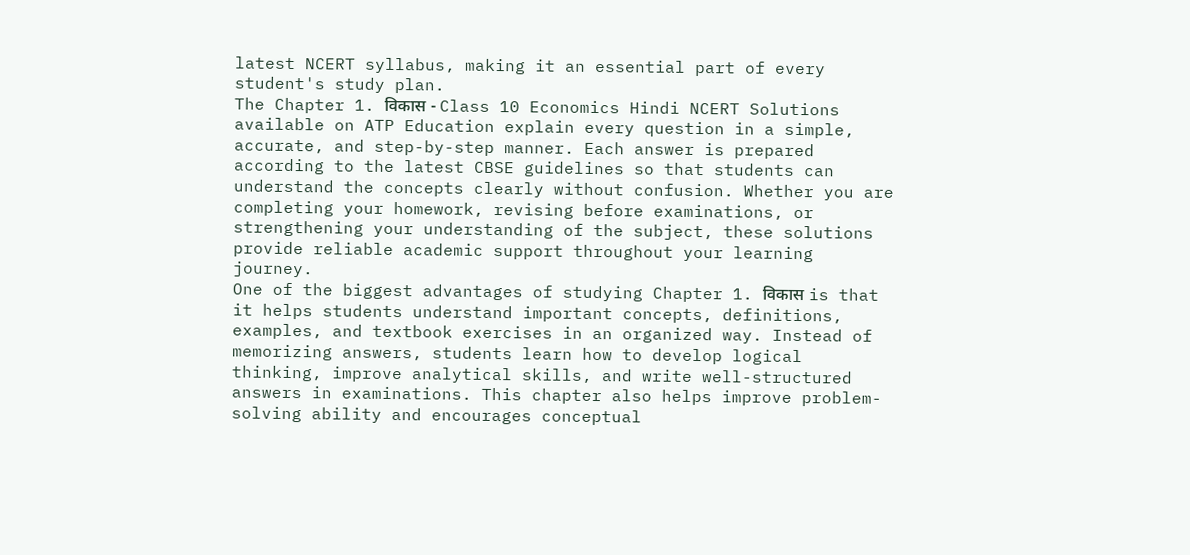latest NCERT syllabus, making it an essential part of every student's study plan.
The Chapter 1. विकास - Class 10 Economics Hindi NCERT Solutions available on ATP Education explain every question in a simple, accurate, and step-by-step manner. Each answer is prepared according to the latest CBSE guidelines so that students can understand the concepts clearly without confusion. Whether you are completing your homework, revising before examinations, or strengthening your understanding of the subject, these solutions provide reliable academic support throughout your learning journey.
One of the biggest advantages of studying Chapter 1. विकास is that it helps students understand important concepts, definitions, examples, and textbook exercises in an organized way. Instead of memorizing answers, students learn how to develop logical thinking, improve analytical skills, and write well-structured answers in examinations. This chapter also helps improve problem-solving ability and encourages conceptual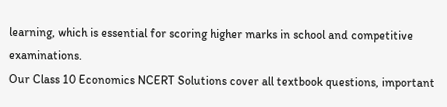learning, which is essential for scoring higher marks in school and competitive examinations.
Our Class 10 Economics NCERT Solutions cover all textbook questions, important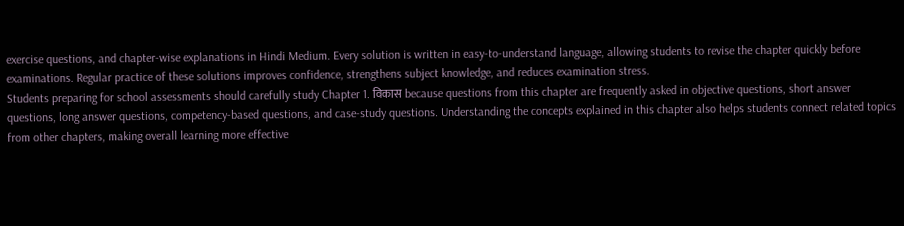exercise questions, and chapter-wise explanations in Hindi Medium. Every solution is written in easy-to-understand language, allowing students to revise the chapter quickly before examinations. Regular practice of these solutions improves confidence, strengthens subject knowledge, and reduces examination stress.
Students preparing for school assessments should carefully study Chapter 1. विकास because questions from this chapter are frequently asked in objective questions, short answer questions, long answer questions, competency-based questions, and case-study questions. Understanding the concepts explained in this chapter also helps students connect related topics from other chapters, making overall learning more effective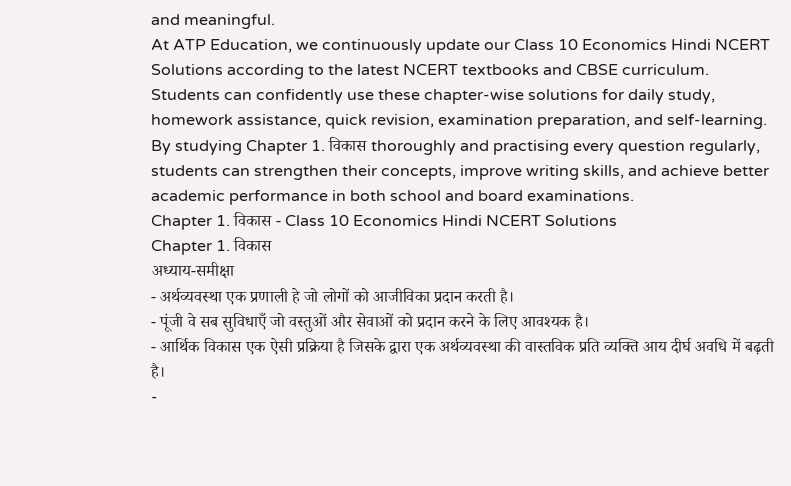and meaningful.
At ATP Education, we continuously update our Class 10 Economics Hindi NCERT Solutions according to the latest NCERT textbooks and CBSE curriculum. Students can confidently use these chapter-wise solutions for daily study, homework assistance, quick revision, examination preparation, and self-learning. By studying Chapter 1. विकास thoroughly and practising every question regularly, students can strengthen their concepts, improve writing skills, and achieve better academic performance in both school and board examinations.
Chapter 1. विकास - Class 10 Economics Hindi NCERT Solutions
Chapter 1. विकास
अध्याय-समीक्षा
- अर्थव्यवस्था एक प्रणाली हे जो लोगों को आजीविका प्रदान करती है।
- पूंजी वे सब सुविधाएँ जो वस्तुओं और सेवाओं को प्रदान करने के लिए आवश्यक है।
- आर्थिक विकास एक ऐसी प्रक्रिया है जिसके द्वारा एक अर्थव्यवस्था की वास्तविक प्रति व्यक्ति आय दीर्घ अवधि में बढ़ती है।
-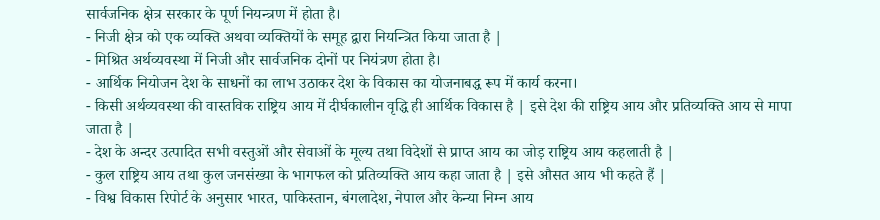सार्वजनिक क्षेत्र सरकार के पूर्ण नियन्त्रण में होता है।
- निजी क्षेत्र को एक व्यक्ति अथवा व्यक्तियों के समूह द्वारा नियन्त्रित किया जाता है |
- मिश्रित अर्थव्यवस्था में निजी और सार्वजनिक दोनों पर नियंत्रण होता है।
- आर्थिक नियोजन देश के साधनों का लाभ उठाकर देश के विकास का योजनाबद्ध रूप में कार्य करना।
- किसी अर्थव्यवस्था की वास्तविक राष्ट्रिय आय में दीर्घकालीन वृद्धि ही आर्थिक विकास है | इसे देश की राष्ट्रिय आय और प्रतिव्यक्ति आय से मापा जाता है |
- देश के अन्दर उत्पादित सभी वस्तुओं और सेवाओं के मूल्य तथा विदेशों से प्राप्त आय का जोड़ राष्ट्रिय आय कहलाती है |
- कुल राष्ट्रिय आय तथा कुल जनसंख्या के भागफल को प्रतिव्यक्ति आय कहा जाता है | इसे औसत आय भी कहते हैं |
- विश्व विकास रिपोर्ट के अनुसार भारत, पाकिस्तान, बंगलादेश, नेपाल और केन्या निम्न आय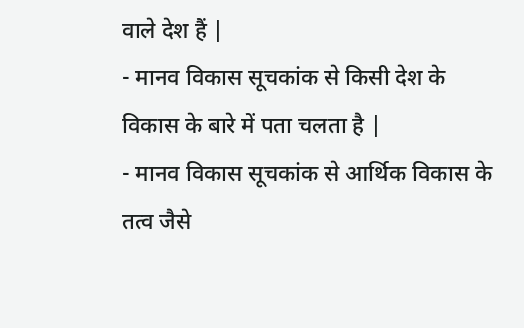वाले देश हैं |
- मानव विकास सूचकांक से किसी देश के विकास के बारे में पता चलता है |
- मानव विकास सूचकांक से आर्थिक विकास के तत्व जैसे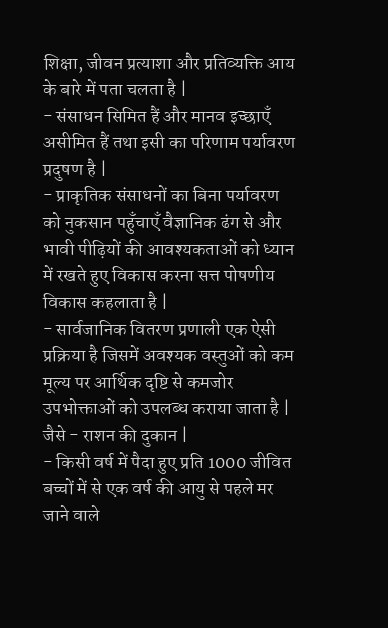शिक्षा, जीवन प्रत्याशा और प्रतिव्यक्ति आय के बारे में पता चलता है |
- संसाधन सिमित हैं और मानव इच्छाएँ असीमित हैं तथा इसी का परिणाम पर्यावरण प्रदुषण है |
- प्राकृतिक संसाधनों का बिना पर्यावरण को नुकसान पहुँचाएँ वैज्ञानिक ढंग से और भावी पीढ़ियों की आवश्यकताओं को ध्यान में रखते हुए विकास करना सत्त पोषणीय विकास कहलाता है |
- सार्वजानिक वितरण प्रणाली एक ऐसी प्रक्रिया है जिसमें अवश्यक वस्तुओं को कम मूल्य पर आर्थिक दृष्टि से कमजोर उपभोक्ताओं को उपलब्ध कराया जाता है | जैसे - राशन की दुकान |
- किसी वर्ष में पैदा हुए प्रति 1000 जीवित बच्चों में से एक वर्ष की आयु से पहले मर जाने वाले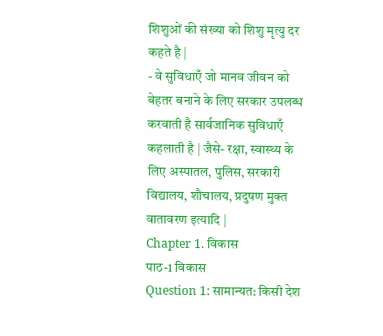शिशुओं की संख्या को शिशु मृत्यु दर कहते है |
- वे सुविधाएँ जो मानव जीवन को बेहतर बनाने के लिए सरकार उपलब्ध करवाती है सार्वजानिक सुविधाएँ कहलाती है | जैसे- रक्षा, स्वास्थ्य के लिए अस्पातल, पुलिस, सरकारी विद्यालय, शौचालय, प्रदुषण मुक्त वातावरण इत्यादि |
Chapter 1. विकास
पाठ-1 विकास
Question 1: सामान्यत: किसी देश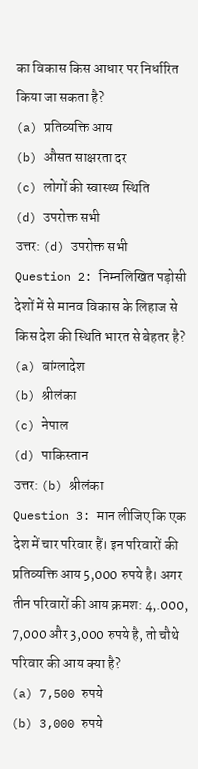का विकास किस आधार पर निर्धारित किया जा सकता है?
(a) प्रतिव्यक्ति आय
(b) औसत साक्षरता दर
(c) लोगों की स्वास्थ्य स्थिति
(d) उपरोक्त सभी
उत्तर: (d) उपरोक्त सभी
Question 2: निम्नलिखित पड़ोसी देशों में से मानव विकास के लिहाज से किस देश की स्थिति भारत से बेहतर है?
(a) बांग्लादेश
(b) श्रीलंका
(c) नेपाल
(d) पाकिस्तान
उत्तर: (b) श्रीलंका
Question 3: मान लीजिए कि एक देश में चार परिवार हैं। इन परिवारों की प्रतिव्यक्ति आय 5,000 रुपये है। अगर तीन परिवारों की आय क्रमश: 4,.000, 7,000 और 3,000 रुपये है, तो चौथे परिवार की आय क्या है?
(a) 7,500 रुपये
(b) 3,000 रुपये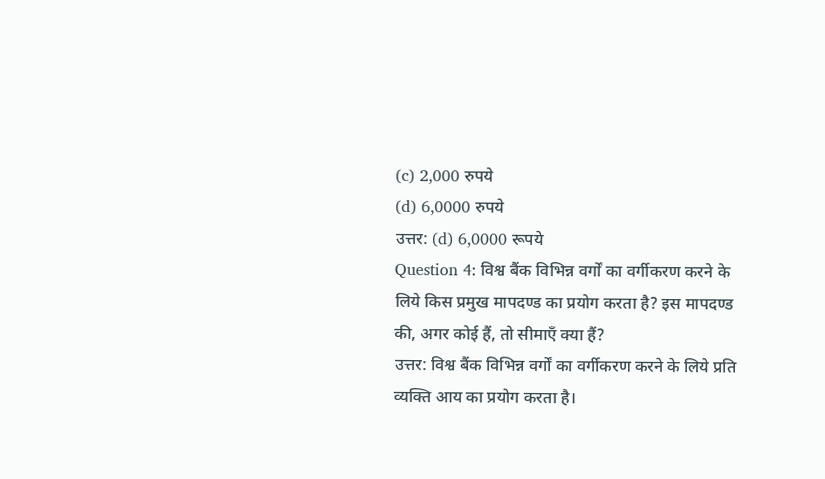(c) 2,000 रुपये
(d) 6,0000 रुपये
उत्तर: (d) 6,0000 रूपये
Question 4: विश्व बैंक विभिन्न वर्गों का वर्गीकरण करने के लिये किस प्रमुख मापदण्ड का प्रयोग करता है? इस मापदण्ड की, अगर कोई हैं, तो सीमाएँ क्या हैं?
उत्तर: विश्व बैंक विभिन्न वर्गों का वर्गीकरण करने के लिये प्रति व्यक्ति आय का प्रयोग करता है।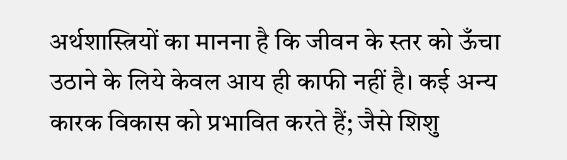अर्थशास्त्रियों का मानना है कि जीवन के स्तर को ऊँचा उठाने के लिये केवल आय ही काफी नहीं है। कई अन्य कारक विकास को प्रभावित करते हैं; जैसे शिशु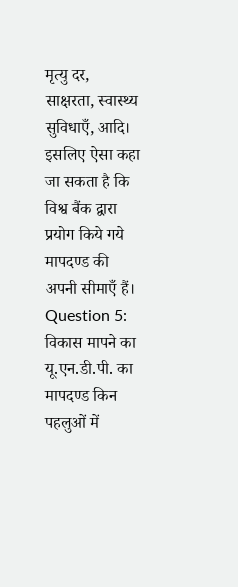मृत्यु दर, साक्षरता, स्वास्थ्य सुविधाएँ, आदि। इसलिए ऐसा कहा जा सकता है कि विश्व बैंक द्वारा प्रयोग किये गये मापदण्ड की अपनी सीमाएँ हैं।
Question 5: विकास मापने का यू.एन.डी.पी. का मापदण्ड किन पहलुओं में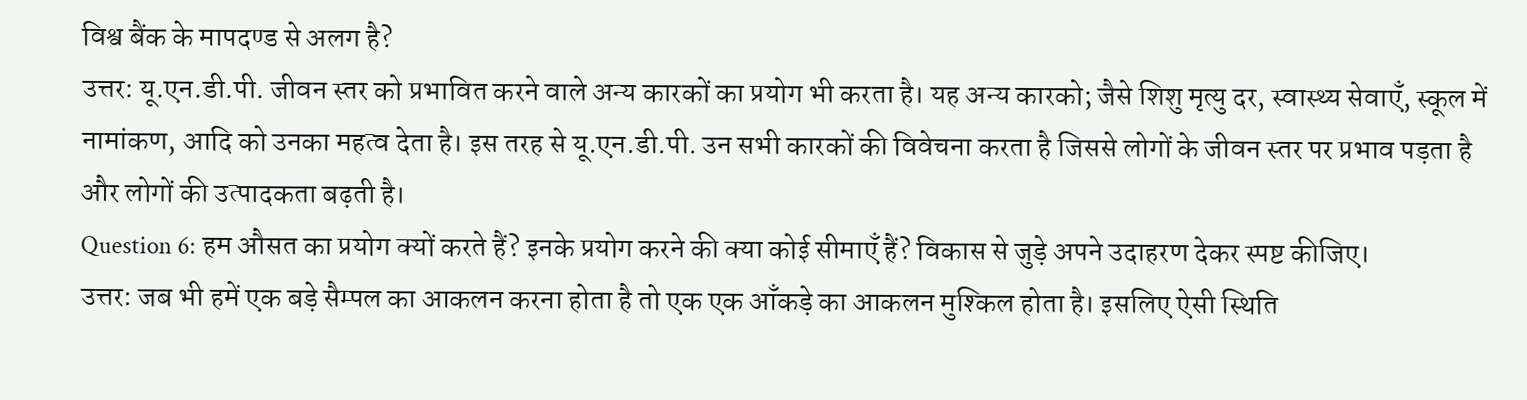विश्व बैंक के मापदण्ड से अलग है?
उत्तर: यू.एन.डी.पी. जीवन स्तर को प्रभावित करने वाले अन्य कारकों का प्रयोग भी करता है। यह अन्य कारको; जैसे शिशु मृत्यु दर, स्वास्थ्य सेवाएँ, स्कूल में नामांकण, आदि को उनका महत्व देता है। इस तरह से यू.एन.डी.पी. उन सभी कारकों की विवेचना करता है जिससे लोगों के जीवन स्तर पर प्रभाव पड़ता है और लोगों की उत्पादकता बढ़ती है।
Question 6: हम औसत का प्रयोग क्यों करते हैं? इनके प्रयोग करने की क्या कोई सीमाएँ हैं? विकास से जुड़े अपने उदाहरण देकर स्पष्ट कीजिए।
उत्तर: जब भी हमें एक बड़े सैम्पल का आकलन करना होता है तो एक एक आँकड़े का आकलन मुश्किल होता है। इसलिए ऐसी स्थिति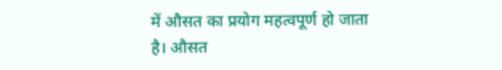में औसत का प्रयोग महत्वपूर्ण हो जाता है। औसत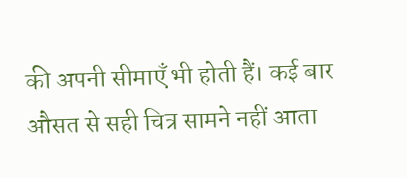की अपनी सीमाएँ भी होती हैं। कई बार औसत से सही चित्र सामने नहीं आता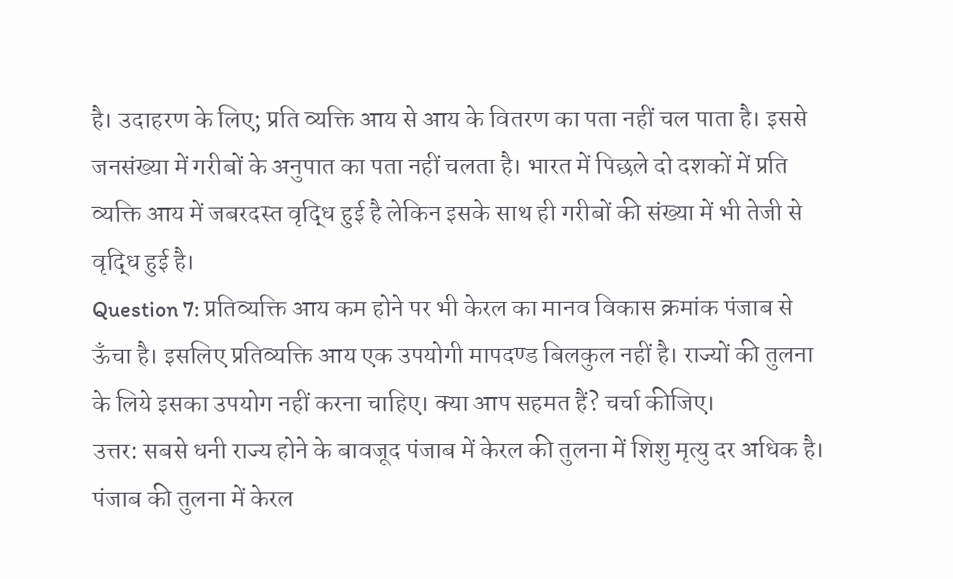है। उदाहरण के लिए; प्रति व्यक्ति आय से आय के वितरण का पता नहीं चल पाता है। इससे जनसंख्या में गरीबों के अनुपात का पता नहीं चलता है। भारत में पिछले दो दशकों में प्रति व्यक्ति आय में जबरदस्त वृद्धि हुई है लेकिन इसके साथ ही गरीबों की संख्या में भी तेजी से वृद्धि हुई है।
Question 7: प्रतिव्यक्ति आय कम होने पर भी केरल का मानव विकास क्रमांक पंजाब से ऊँचा है। इसलिए प्रतिव्यक्ति आय एक उपयोगी मापदण्ड बिलकुल नहीं है। राज्यों की तुलना के लिये इसका उपयोग नहीं करना चाहिए। क्या आप सहमत हैं? चर्चा कीजिए।
उत्तर: सबसे धनी राज्य होने के बावजूद पंजाब में केरल की तुलना में शिशु मृत्यु दर अधिक है। पंजाब की तुलना में केरल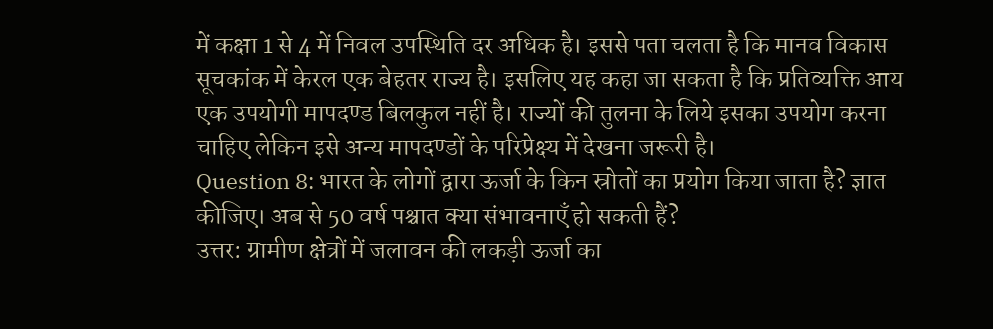में कक्षा 1 से 4 में निवल उपस्थिति दर अधिक है। इससे पता चलता है कि मानव विकास सूचकांक में केरल एक बेहतर राज्य है। इसलिए यह कहा जा सकता है कि प्रतिव्यक्ति आय एक उपयोगी मापदण्ड बिलकुल नहीं है। राज्यों की तुलना के लिये इसका उपयोग करना चाहिए लेकिन इसे अन्य मापदण्डों के परिप्रेक्ष्य में देखना जरूरी है।
Question 8: भारत के लोगों द्वारा ऊर्जा के किन स्रोतों का प्रयोग किया जाता है? ज्ञात कीजिए। अब से 50 वर्ष पश्चात क्या संभावनाएँ हो सकती हैं?
उत्तर: ग्रामीण क्षेत्रों में जलावन की लकड़ी ऊर्जा का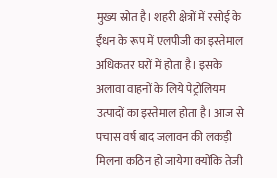मुख्य स्रोत है। शहरी क्षेत्रों में रसोई के ईंधन के रूप में एलपीजी का इस्तेमाल अधिकतर घरों में होता है। इसके अलावा वाहनों के लिये पेट्रोलियम उत्पादों का इस्तेमाल होता है। आज से पचास वर्ष बाद जलावन की लकड़ी मिलना कठिन हो जायेगा क्योंकि तेजी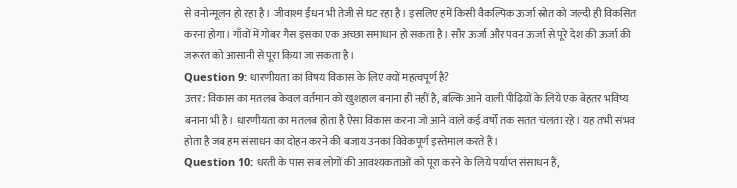से वनोन्मूलन हो रहा है। जीवाश्म ईंधन भी तेजी से घट रहा है। इसलिए हमें किसी वैकल्पिक ऊर्जा स्रोत को जल्दी ही विकसित करना होगा। गाँवों में गोबर गैस इसका एक अच्छा समाधान हो सकता है। सौर ऊर्जा और पवन ऊर्जा से पूरे देश की ऊर्जा की जरूरत को आसानी से पूरा किया जा सकता है।
Question 9: धारणीयता का विषय विकास के लिए क्यों महत्वपूर्ण है?
उत्तर: विकास का मतलब केवल वर्तमान को खुशहाल बनाना ही नहीं है, बल्कि आने वाली पीढ़ियों के लिये एक बेहतर भविष्य बनाना भी है। धारणीयता का मतलब होता है ऐसा विकास करना जो आने वाले कई वर्षों तक सतत चलता रहे। यह तभी संभव होता है जब हम संसाधन का दोहन करने की बजाय उनका विवेकपूर्ण इस्तेमाल करते हैं।
Question 10: धरती के पास सब लोगों की आवश्यकताओं को पूरा करने के लिये पर्याप्त संसाधन हैं,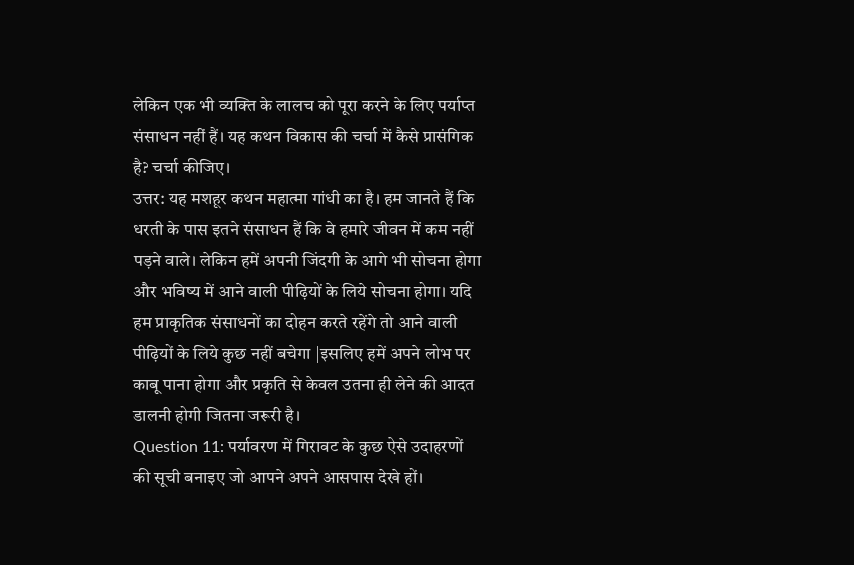लेकिन एक भी व्यक्ति के लालच को पूरा करने के लिए पर्याप्त संसाधन नहीं हैं। यह कथन विकास की चर्चा में कैसे प्रासंगिक है? चर्चा कीजिए।
उत्तर: यह मशहूर कथन महात्मा गांधी का है। हम जानते हैं कि धरती के पास इतने संसाधन हैं कि वे हमारे जीवन में कम नहीं पड़ने वाले। लेकिन हमें अपनी जिंदगी के आगे भी सोचना होगा और भविष्य में आने वाली पीढ़ियों के लिये सोचना होगा। यदि हम प्राकृतिक संसाधनों का दोहन करते रहेंगे तो आने वाली पीढ़ियों के लिये कुछ नहीं बचेगा |इसलिए हमें अपने लोभ पर काबू पाना होगा और प्रकृति से केवल उतना ही लेने की आदत डालनी होगी जितना जरूरी है।
Question 11: पर्यावरण में गिरावट के कुछ ऐसे उदाहरणों की सूची बनाइए जो आपने अपने आसपास देखे हों।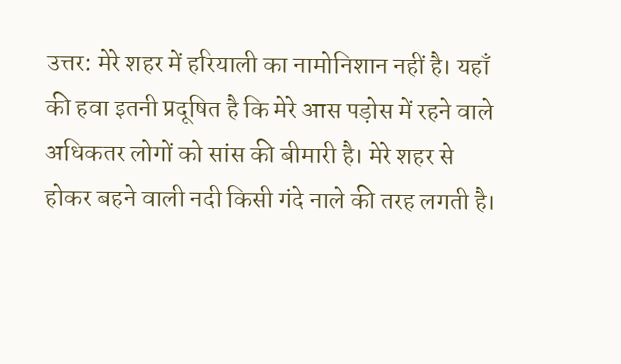उत्तर: मेरे शहर में हरियाली का नामोनिशान नहीं है। यहाँ की हवा इतनी प्रदूषित है कि मेरे आस पड़ोस में रहने वाले अधिकतर लोगों को सांस की बीमारी है। मेरे शहर से होकर बहने वाली नदी किसी गंदे नाले की तरह लगती है।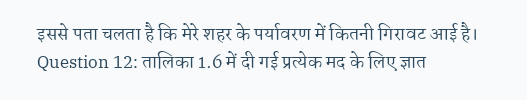इससे पता चलता है कि मेरे शहर के पर्यावरण में कितनी गिरावट आई है।
Question 12: तालिका 1.6 में दी गई प्रत्येक मद के लिए ज्ञात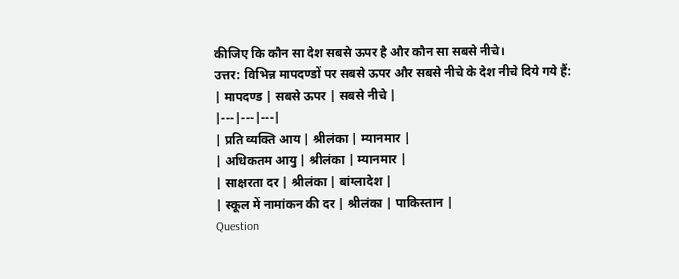कीजिए कि कौन सा देश सबसे ऊपर है और कौन सा सबसे नीचे।
उत्तर: विभिन्न मापदण्डों पर सबसे ऊपर और सबसे नीचे के देश नीचे दिये गये हैं:
| मापदण्ड | सबसे ऊपर | सबसे नीचे |
|---|---|---|
| प्रति व्यक्ति आय | श्रीलंका | म्यानमार |
| अधिकतम आयु | श्रीलंका | म्यानमार |
| साक्षरता दर | श्रीलंका | बांग्लादेश |
| स्कूल में नामांकन की दर | श्रीलंका | पाकिस्तान |
Question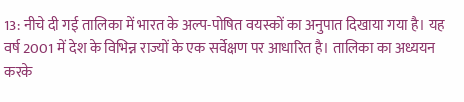13: नीचे दी गई तालिका में भारत के अल्प-पोषित वयस्कों का अनुपात दिखाया गया है। यह वर्ष 2001 में देश के विभिन्न राज्यों के एक सर्वेक्षण पर आधारित है। तालिका का अध्ययन करके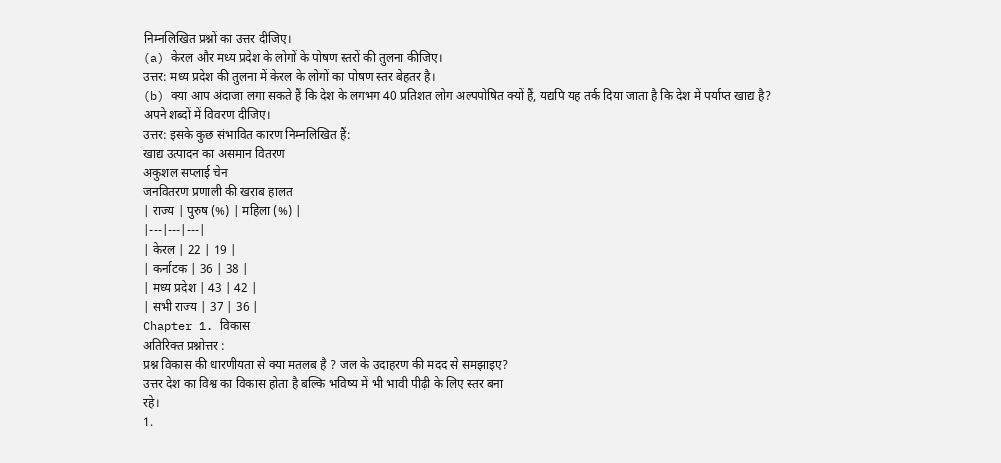निम्नलिखित प्रश्नों का उत्तर दीजिए।
(a) केरल और मध्य प्रदेश के लोगों के पोषण स्तरों की तुलना कीजिए।
उत्तर: मध्य प्रदेश की तुलना में केरल के लोगों का पोषण स्तर बेहतर है।
(b) क्या आप अंदाजा लगा सकते हैं कि देश के लगभग 40 प्रतिशत लोग अल्पपोषित क्यों हैं, यद्यपि यह तर्क दिया जाता है कि देश में पर्याप्त खाद्य है? अपने शब्दों में विवरण दीजिए।
उत्तर: इसके कुछ संभावित कारण निम्नलिखित हैं:
खाद्य उत्पादन का असमान वितरण
अकुशल सप्लाई चेन
जनवितरण प्रणाली की खराब हालत
| राज्य | पुरुष (%) | महिला (%) |
|---|---|---|
| केरल | 22 | 19 |
| कर्नाटक | 36 | 38 |
| मध्य प्रदेश | 43 | 42 |
| सभी राज्य | 37 | 36 |
Chapter 1. विकास
अतिरिक्त प्रश्नोत्तर :
प्रश्न विकास की धारणीयता से क्या मतलब है ? जल के उदाहरण की मदद से समझाइए?
उत्तर देश का विश्व का विकास होता है बल्कि भविष्य में भी भावी पीढ़ी के लिए स्तर बना
रहे।
1.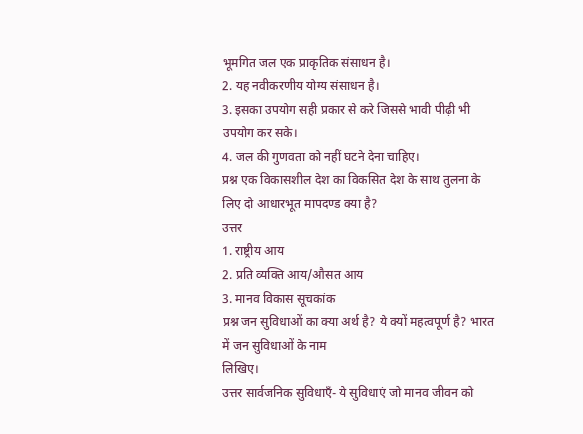भूमगित जल एक प्राकृतिक संसाधन है।
2. यह नवीकरणीय योग्य संसाधन है।
3. इसका उपयोग सही प्रकार से करे जिससे भावी पीढ़ी भी उपयोग कर सके।
4. जल की गुणवता को नहीं घटने देना चाहिए।
प्रश्न एक विकासशील देश का विकसित देश के साथ तुलना के लिए दो आधारभूत मापदण्ड क्या है?
उत्तर
1. राष्ट्रीय आय
2. प्रति व्यक्ति आय/औसत आय
3. मानव विकास सूचकांक
प्रश्न जन सुविधाओं का क्या अर्थ है? ये क्यों महत्वपूर्ण है? भारत में जन सुविधाओं के नाम
लिखिए।
उत्तर सार्वजनिक सुविधाएँ- ये सुविधाएं जो मानव जीवन को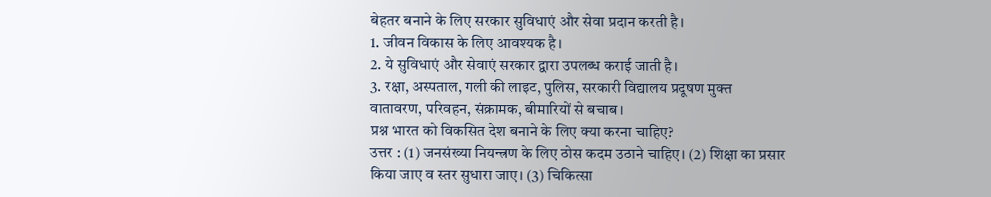बेहतर बनाने के लिए सरकार सुविधाएं और सेवा प्रदान करती है।
1. जीवन विकास के लिए आवश्यक है।
2. ये सुविधाएं और सेवाएं सरकार द्वारा उपलब्ध कराई जाती है।
3. रक्षा, अस्पताल, गली की लाइट, पुलिस, सरकारी विद्यालय प्रदूषण मुक्त
वातावरण, परिवहन, संक्रामक, बीमारियों से बचाब।
प्रश्न भारत को विकसित देश बनाने के लिए क्या करना चाहिए?
उत्तर : (1) जनसंख्या नियन्त्रण के लिए ठोस कदम उठाने चाहिए। (2) शिक्षा का प्रसार किया जाए व स्तर सुधारा जाए। (3) चिकित्सा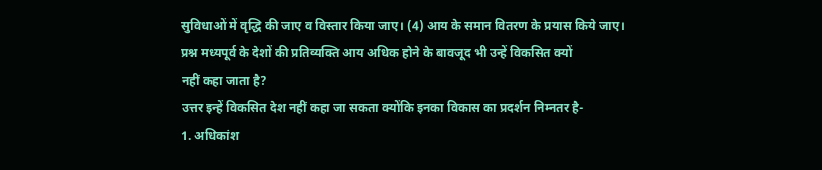सुविधाओं में वृद्धि की जाए व विस्तार किया जाए। (4) आय के समान वितरण के प्रयास किये जाए।
प्रश्न मध्यपूर्व के देशों की प्रतिव्यक्ति आय अधिक होने के बावजूद भी उन्हें विकसित क्यों
नहीं कहा जाता है?
उत्तर इन्हें विकसित देश नहीं कहा जा सकता क्योंकि इनका विकास का प्रदर्शन निम्नतर है-
1. अधिकांश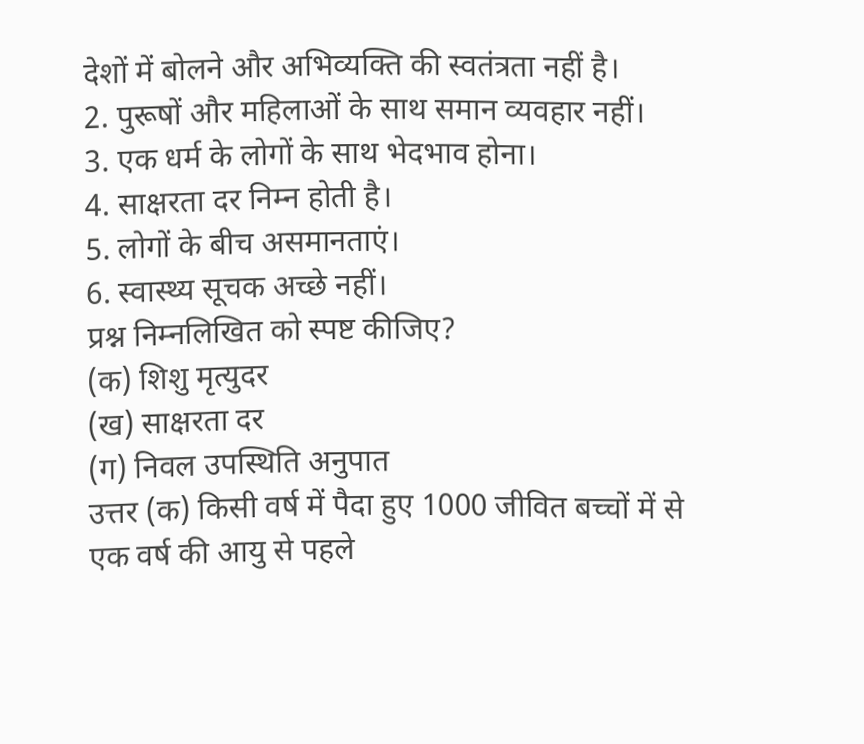देशों में बोलने और अभिव्यक्ति की स्वतंत्रता नहीं है।
2. पुरूषों और महिलाओं के साथ समान व्यवहार नहीं।
3. एक धर्म के लोगों के साथ भेदभाव होना।
4. साक्षरता दर निम्न होती है।
5. लोगों के बीच असमानताएं।
6. स्वास्थ्य सूचक अच्छे नहीं।
प्रश्न निम्नलिखित को स्पष्ट कीजिए?
(क) शिशु मृत्युदर
(ख) साक्षरता दर
(ग) निवल उपस्थिति अनुपात
उत्तर (क) किसी वर्ष में पैदा हुए 1000 जीवित बच्चों में से एक वर्ष की आयु से पहले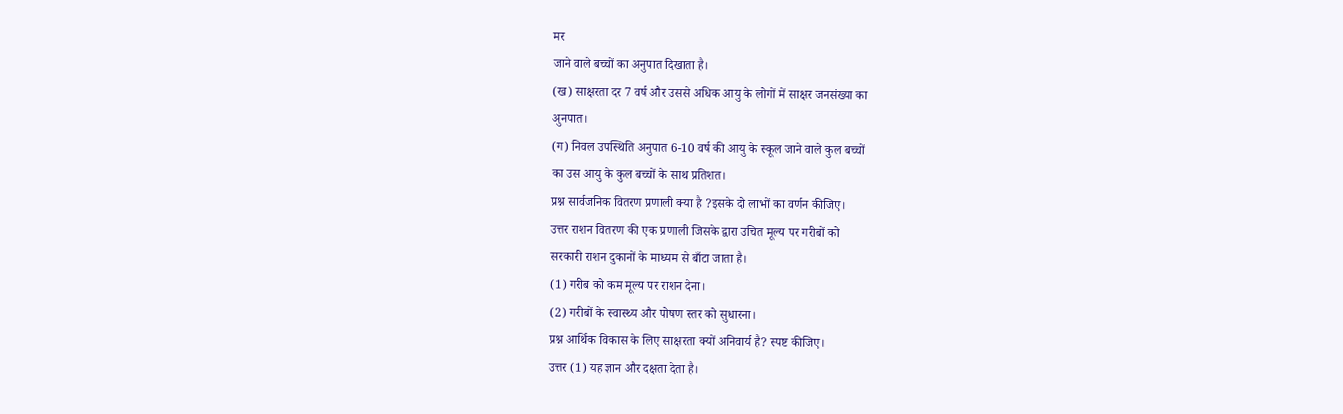मर
जाने वाले बच्चों का अनुपात दिखाता है।
(ख) साक्षरता दर 7 वर्ष और उससे अधिक आयु के लोगों में साक्षर जनसंख्या का
अुनपात।
(ग) निवल उपस्थिति अनुपात 6-10 वर्ष की आयु के स्कूल जाने वाले कुल बच्चों
का उस आयु के कुल बच्चों के साथ प्रतिशत।
प्रश्न सार्वजनिक वितरण प्रणाली क्या है ?इसके दो लाभों का वर्णन कीजिए।
उत्तर राशन वितरण की एक प्रणाली जिसके द्वारा उचित मूल्य पर गरीबों को
सरकारी राशन दुकानों के माध्यम से बाँटा जाता है।
(1) गरीब को कम मूल्य पर राशन देना।
(2) गरीबों के स्वास्थ्य और पोषण स्तर को सुधारना।
प्रश्न आर्थिक विकास के लिए साक्षरता क्यों अनिवार्य है? स्पष्ट कीजिए।
उत्तर (1) यह ज्ञान और दक्षता देता है।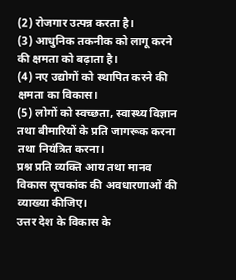(2) रोजगार उत्पन्न करता है।
(3) आधुनिक तकनीक को लागू करने की क्षमता को बढ़ाता है।
(4) नए उद्योगों को स्थापित करने की क्षमता का विकास।
(5) लोगों को स्वच्छता, स्वास्थ्य विज्ञान तथा बीमारियों के प्रति जागरूक करना
तथा नियंत्रित करना।
प्रश्न प्रति व्यक्ति आय तथा मानव विकास सूचकांक की अवधारणाओं की व्याख्या कीजिए।
उत्तर देश के विकास के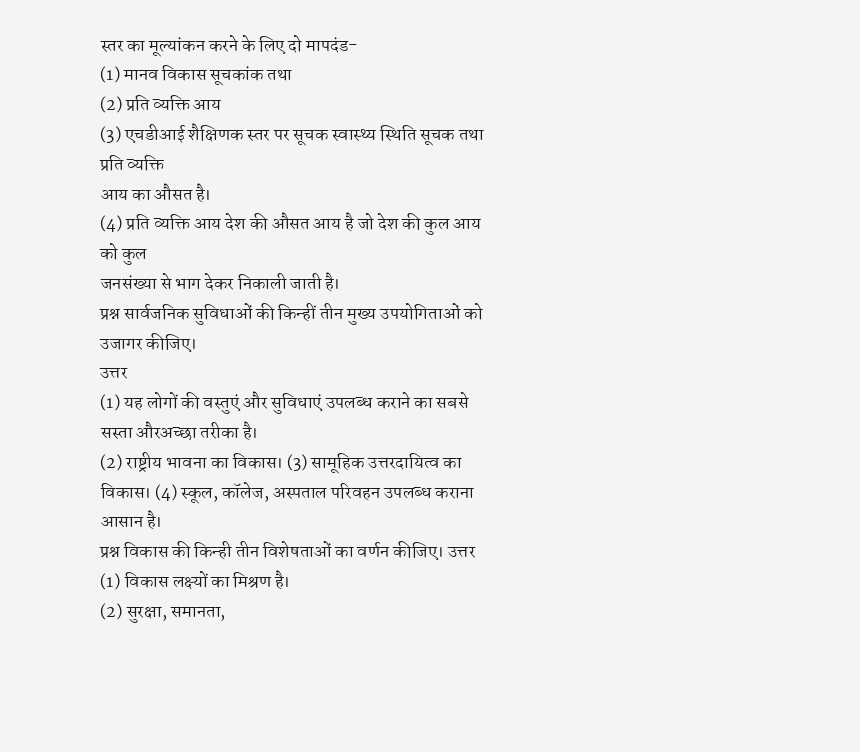स्तर का मूल्यांकन करने के लिए दो मापदंड-
(1) मानव विकास सूचकांक तथा
(2) प्रति व्यक्ति आय
(3) एचडीआई शैक्षिणक स्तर पर सूचक स्वास्थ्य स्थिति सूचक तथा प्रति व्यक्ति
आय का औसत है।
(4) प्रति व्यक्ति आय देश की औसत आय है जो देश की कुल आय को कुल
जनसंख्या से भाग देकर निकाली जाती है।
प्रश्न सार्वजनिक सुविधाओं की किन्हीं तीन मुख्य उपयोगिताओं को उजागर कीजिए।
उत्तर
(1) यह लोगों की वस्तुएं और सुविधाएं उपलब्ध कराने का सबसे सस्ता औरअच्छा तरीका है।
(2) राष्ट्रीय भावना का विकास। (3) सामूहिक उत्तरदायित्व का विकास। (4) स्कूल, कॉलेज, अस्पताल परिवहन उपलब्ध कराना आसान है।
प्रश्न विकास की किन्ही तीन विशेषताओं का वर्णन कीजिए। उत्तर
(1) विकास लक्ष्यों का मिश्रण है।
(2) सुरक्षा, समानता,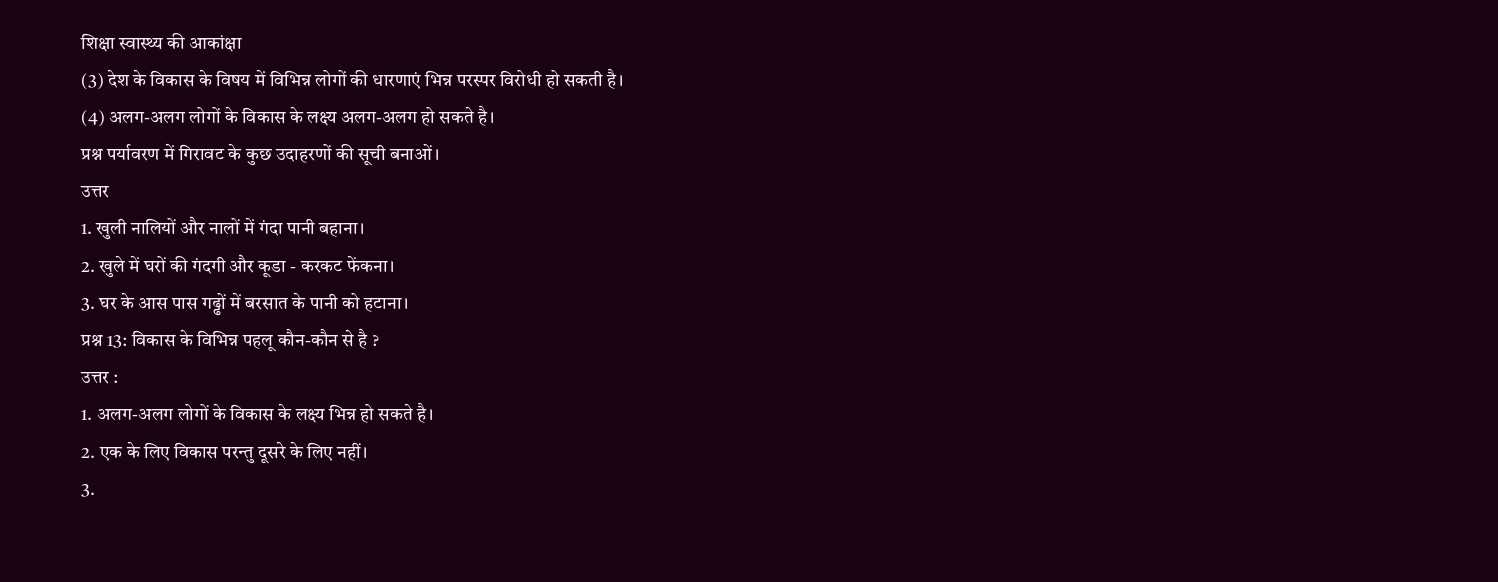शिक्षा स्वास्थ्य की आकांक्षा
(3) देश के विकास के विषय में विभिन्न लोगों की धारणाएं भिन्न परस्पर विरोधी हो सकती है।
(4) अलग-अलग लोगों के विकास के लक्ष्य अलग-अलग हो सकते है।
प्रश्न पर्यावरण में गिरावट के कुछ उदाहरणों की सूची बनाओं।
उत्तर
1. खुली नालियों और नालों में गंदा पानी बहाना।
2. खुले में घरों की गंदगी और कूडा - करकट फेंकना।
3. घर के आस पास गढ्ढों में बरसात के पानी को हटाना।
प्रश्न 13: विकास के विभिन्न पहलू कौन-कौन से है ?
उत्तर :
1. अलग-अलग लोगों के विकास के लक्ष्य भिन्न हो सकते है।
2. एक के लिए विकास परन्तु दूसरे के लिए नहीं।
3.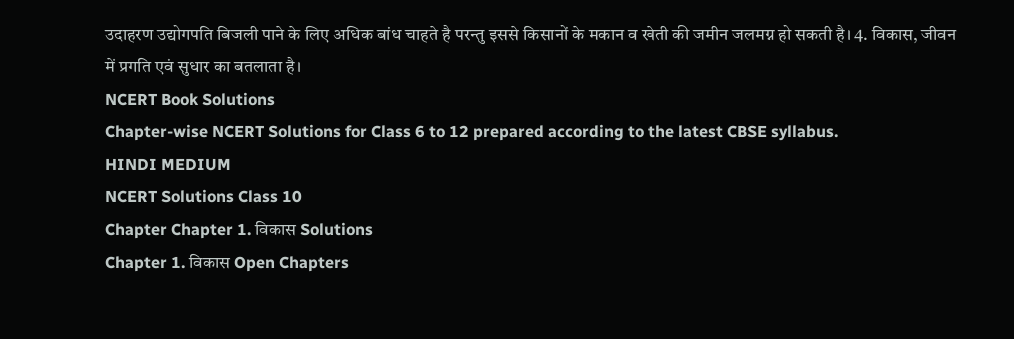उदाहरण उद्योगपति बिजली पाने के लिए अधिक बांध चाहते है परन्तु इससे किसानों के मकान व खेती की जमीन जलमग्न हो सकती है। 4. विकास, जीवन में प्रगति एवं सुधार का बतलाता है।
NCERT Book Solutions
Chapter-wise NCERT Solutions for Class 6 to 12 prepared according to the latest CBSE syllabus.
HINDI MEDIUM
NCERT Solutions Class 10
Chapter Chapter 1. विकास Solutions
Chapter 1. विकास Open Chapters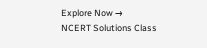Explore Now →
NCERT Solutions Class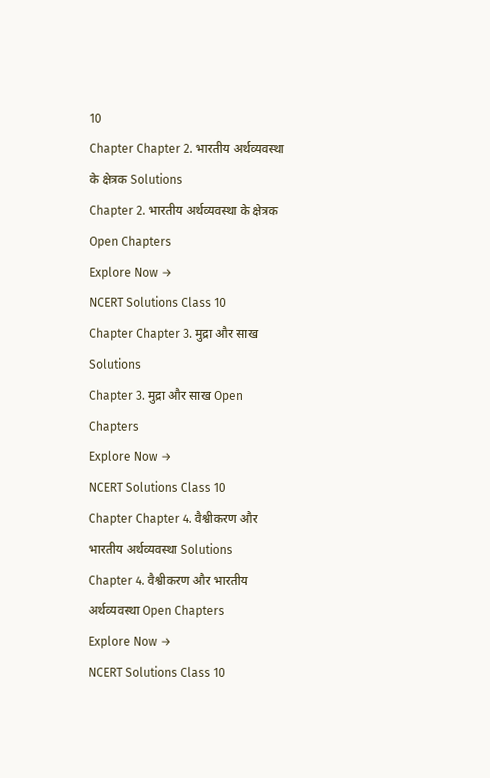10
Chapter Chapter 2. भारतीय अर्थव्यवस्था के क्षेत्रक Solutions
Chapter 2. भारतीय अर्थव्यवस्था के क्षेत्रक Open Chapters
Explore Now →
NCERT Solutions Class 10
Chapter Chapter 3. मुद्रा और साख Solutions
Chapter 3. मुद्रा और साख Open Chapters
Explore Now →
NCERT Solutions Class 10
Chapter Chapter 4. वैश्वीकरण और भारतीय अर्थव्यवस्था Solutions
Chapter 4. वैश्वीकरण और भारतीय अर्थव्यवस्था Open Chapters
Explore Now →
NCERT Solutions Class 10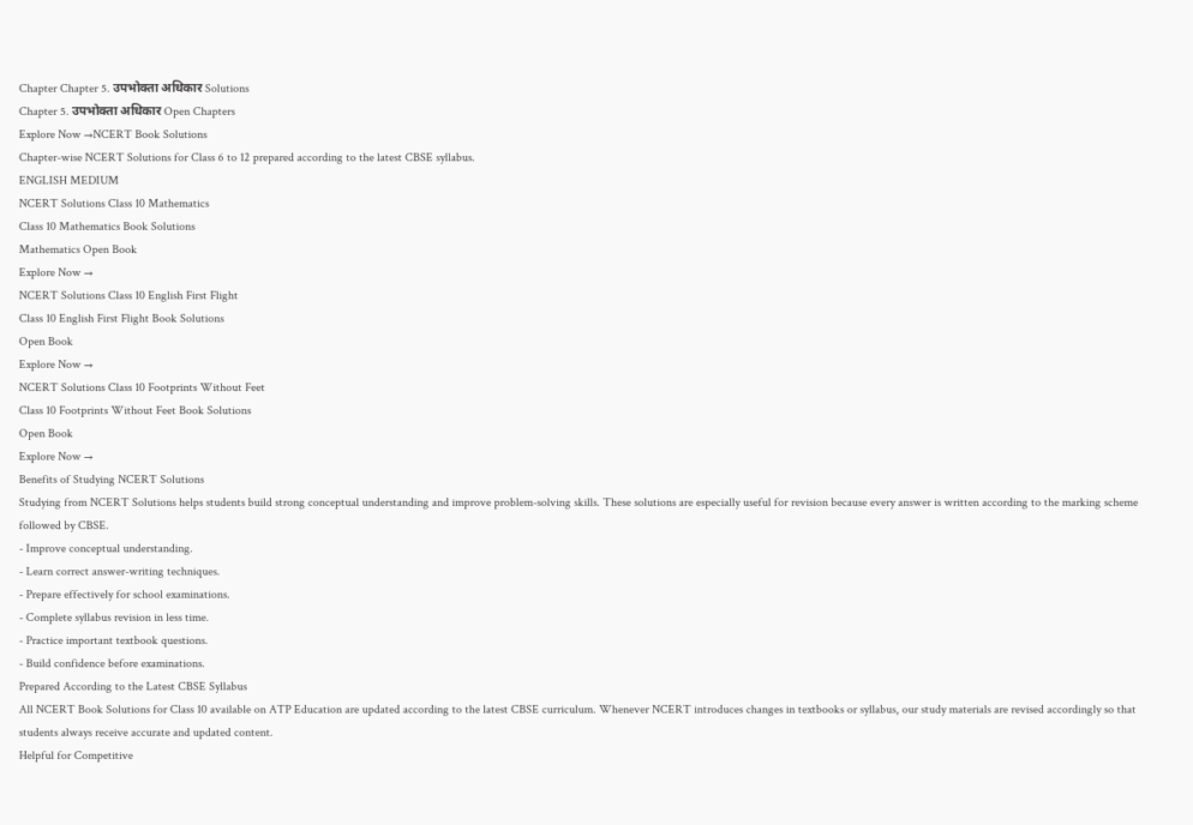Chapter Chapter 5. उपभोक्ता अधिकार Solutions
Chapter 5. उपभोक्ता अधिकार Open Chapters
Explore Now →NCERT Book Solutions
Chapter-wise NCERT Solutions for Class 6 to 12 prepared according to the latest CBSE syllabus.
ENGLISH MEDIUM
NCERT Solutions Class 10 Mathematics
Class 10 Mathematics Book Solutions
Mathematics Open Book
Explore Now →
NCERT Solutions Class 10 English First Flight
Class 10 English First Flight Book Solutions
Open Book
Explore Now →
NCERT Solutions Class 10 Footprints Without Feet
Class 10 Footprints Without Feet Book Solutions
Open Book
Explore Now →
Benefits of Studying NCERT Solutions
Studying from NCERT Solutions helps students build strong conceptual understanding and improve problem-solving skills. These solutions are especially useful for revision because every answer is written according to the marking scheme followed by CBSE.
- Improve conceptual understanding.
- Learn correct answer-writing techniques.
- Prepare effectively for school examinations.
- Complete syllabus revision in less time.
- Practice important textbook questions.
- Build confidence before examinations.
Prepared According to the Latest CBSE Syllabus
All NCERT Book Solutions for Class 10 available on ATP Education are updated according to the latest CBSE curriculum. Whenever NCERT introduces changes in textbooks or syllabus, our study materials are revised accordingly so that students always receive accurate and updated content.
Helpful for Competitive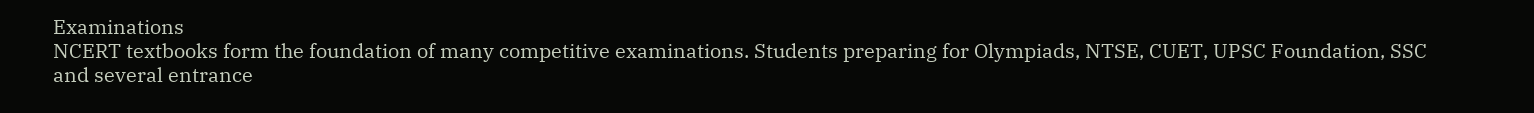Examinations
NCERT textbooks form the foundation of many competitive examinations. Students preparing for Olympiads, NTSE, CUET, UPSC Foundation, SSC and several entrance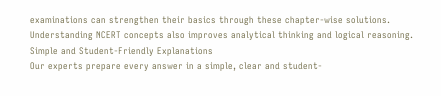examinations can strengthen their basics through these chapter-wise solutions. Understanding NCERT concepts also improves analytical thinking and logical reasoning.
Simple and Student-Friendly Explanations
Our experts prepare every answer in a simple, clear and student-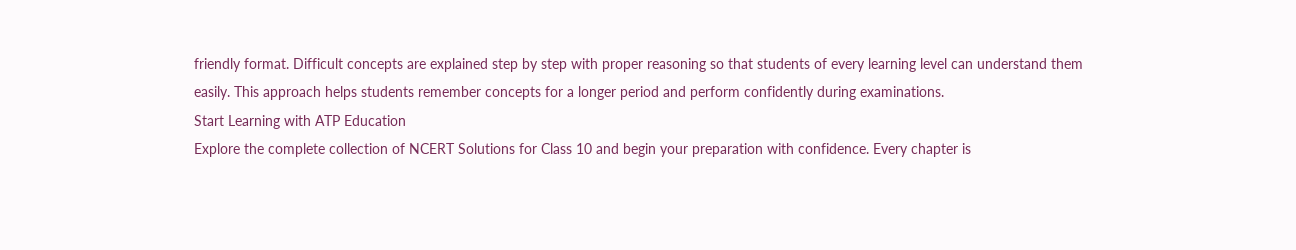friendly format. Difficult concepts are explained step by step with proper reasoning so that students of every learning level can understand them easily. This approach helps students remember concepts for a longer period and perform confidently during examinations.
Start Learning with ATP Education
Explore the complete collection of NCERT Solutions for Class 10 and begin your preparation with confidence. Every chapter is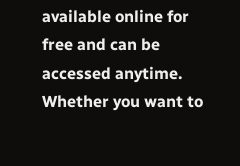available online for free and can be accessed anytime. Whether you want to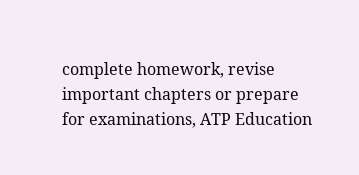complete homework, revise important chapters or prepare for examinations, ATP Education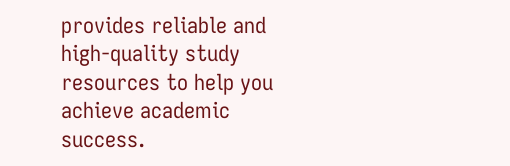provides reliable and high-quality study resources to help you achieve academic success.